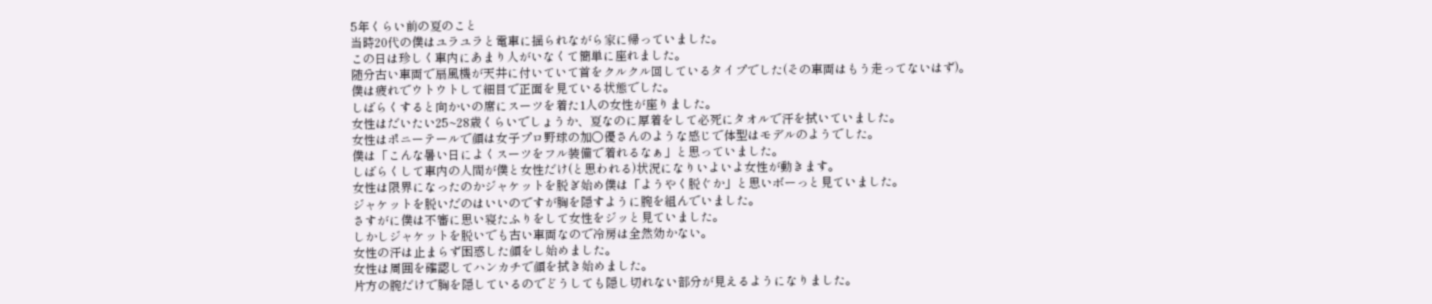5年くらい前の夏のこと
当時20代の僕はユラユラと電車に揺られながら家に帰っていました。
この日は珍しく車内にあまり人がいなくて簡単に座れました。
随分古い車両で扇風機が天井に付いていて首をクルクル回しているタイプでした(その車両はもう走ってないはず)。
僕は疲れでウトウトして細目で正面を見ている状態でした。
しばらくすると向かいの席にスーツを着た1人の女性が座りました。
女性はだいたい25~28歳くらいでしょうか、夏なのに厚着をして必死にタオルで汗を拭いていました。
女性はポニーテールで顔は女子プロ野球の加〇優さんのような感じで体型はモデルのようでした。
僕は「こんな暑い日によくスーツをフル装備で着れるなぁ」と思っていました。
しばらくして車内の人間が僕と女性だけ(と思われる)状況になりいよいよ女性が動きます。
女性は限界になったのかジャケットを脱ぎ始め僕は「ようやく脱ぐか」と思いボーっと見ていました。
ジャケットを脱いだのはいいのですが胸を隠すように腕を組んでいました。
さすがに僕は不審に思い寝たふりをして女性をジッと見ていました。
しかしジャケットを脱いでも古い車両なので冷房は全然効かない。
女性の汗は止まらず困惑した顔をし始めました。
女性は周囲を確認してハンカチで顔を拭き始めました。
片方の腕だけで胸を隠しているのでどうしても隠し切れない部分が見えるようになりました。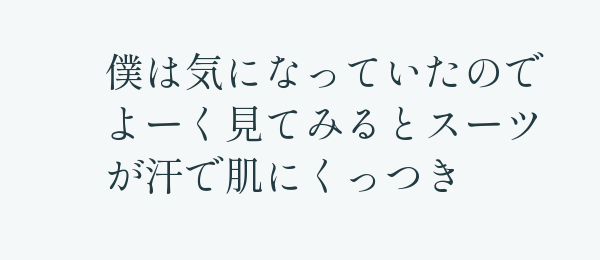僕は気になっていたのでよーく見てみるとスーツが汗で肌にくっつき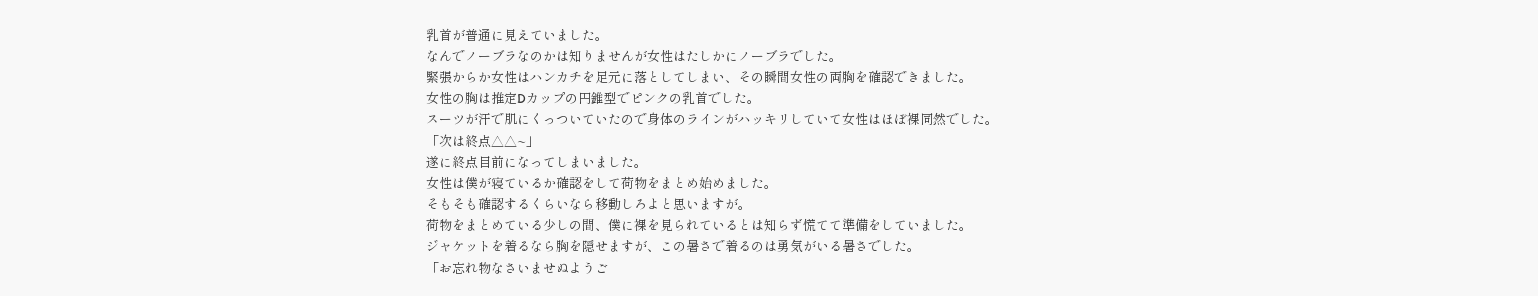乳首が普通に見えていました。
なんでノーブラなのかは知りませんが女性はたしかにノーブラでした。
緊張からか女性はハンカチを足元に落としてしまい、その瞬間女性の両胸を確認できました。
女性の胸は推定Dカップの円錐型でピンクの乳首でした。
スーツが汗で肌にくっついていたので身体のラインがハッキリしていて女性はほぼ裸同然でした。
「次は終点△△~」
遂に終点目前になってしまいました。
女性は僕が寝ているか確認をして荷物をまとめ始めました。
そもそも確認するくらいなら移動しろよと思いますが。
荷物をまとめている少しの間、僕に裸を見られているとは知らず慌てて準備をしていました。
ジャケットを着るなら胸を隠せますが、この暑さで着るのは勇気がいる暑さでした。
「お忘れ物なさいませぬようご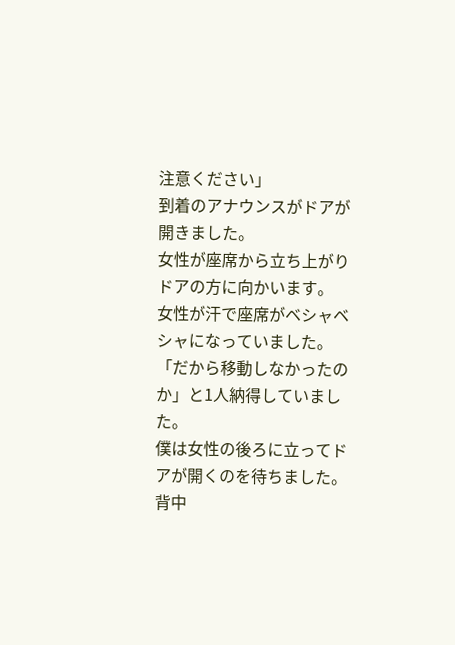注意ください」
到着のアナウンスがドアが開きました。
女性が座席から立ち上がりドアの方に向かいます。
女性が汗で座席がベシャベシャになっていました。
「だから移動しなかったのか」と1人納得していました。
僕は女性の後ろに立ってドアが開くのを待ちました。
背中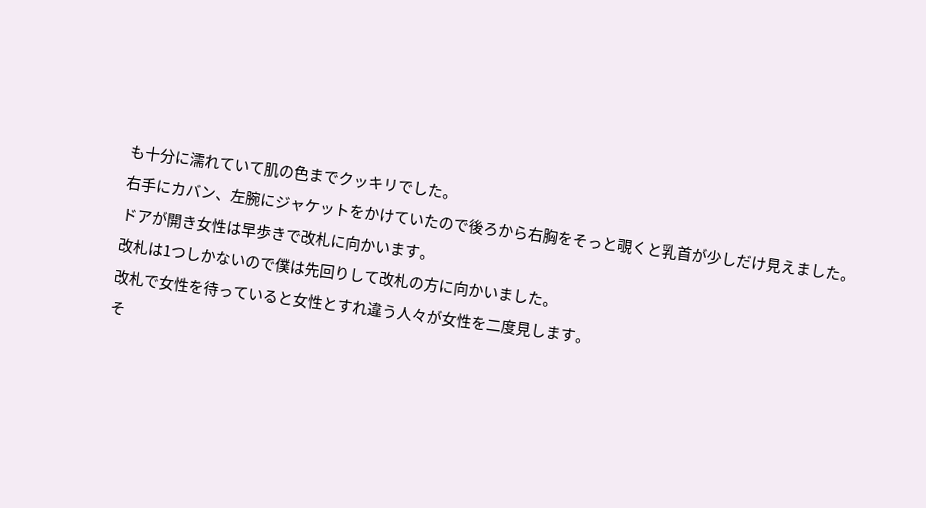も十分に濡れていて肌の色までクッキリでした。
右手にカバン、左腕にジャケットをかけていたので後ろから右胸をそっと覗くと乳首が少しだけ見えました。
ドアが開き女性は早歩きで改札に向かいます。
改札は1つしかないので僕は先回りして改札の方に向かいました。
改札で女性を待っていると女性とすれ違う人々が女性を二度見します。
そ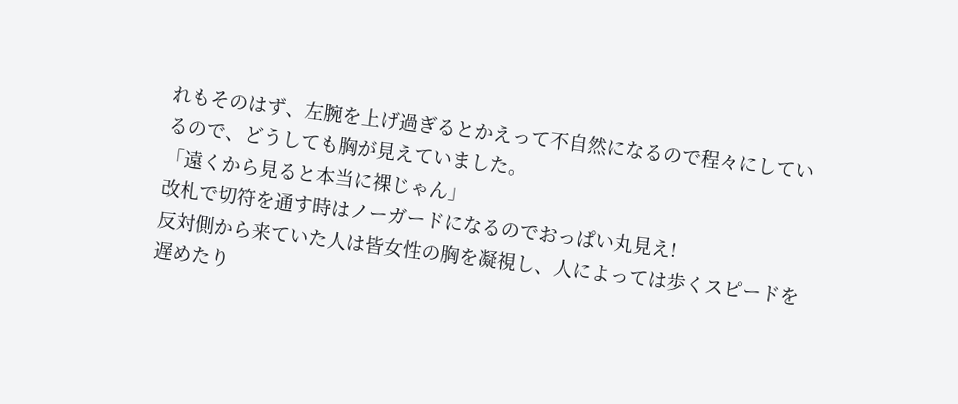れもそのはず、左腕を上げ過ぎるとかえって不自然になるので程々にしているので、どうしても胸が見えていました。
「遠くから見ると本当に裸じゃん」
改札で切符を通す時はノーガードになるのでおっぱい丸見え!
反対側から来ていた人は皆女性の胸を凝視し、人によっては歩くスピードを遅めたり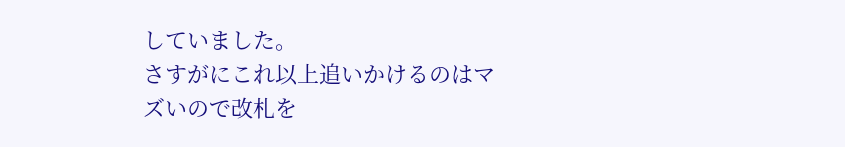していました。
さすがにこれ以上追いかけるのはマズいので改札を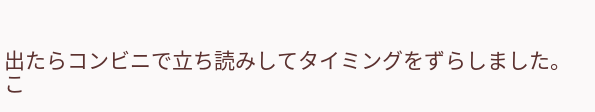出たらコンビニで立ち読みしてタイミングをずらしました。
こ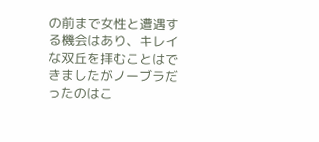の前まで女性と遭遇する機会はあり、キレイな双丘を拝むことはできましたがノーブラだったのはこ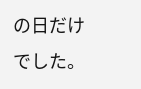の日だけでした。